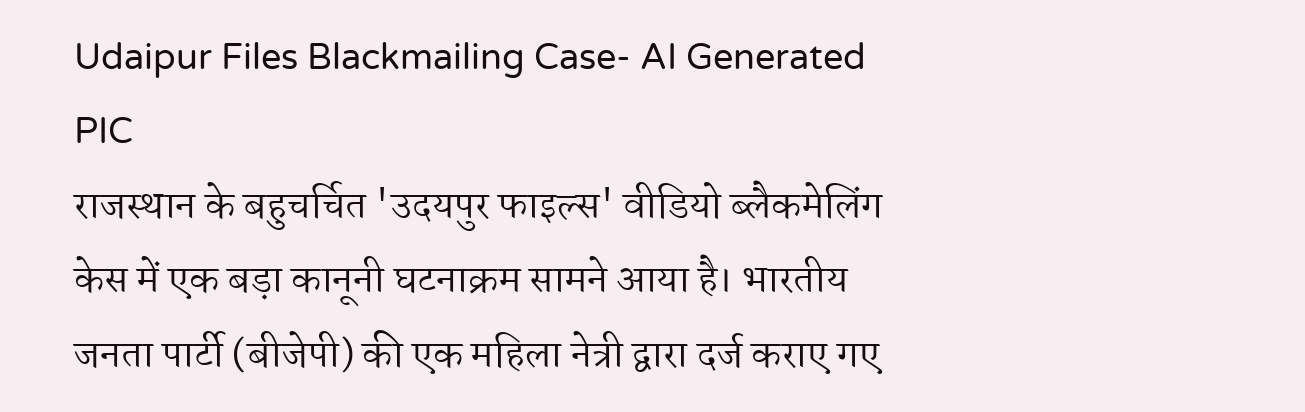Udaipur Files Blackmailing Case- AI Generated PIC
राजस्थान के बहुचर्चित 'उदयपुर फाइल्स' वीडियो ब्लैकमेलिंग केस में एक बड़ा कानूनी घटनाक्रम सामने आया है। भारतीय जनता पार्टी (बीजेपी) की एक महिला नेत्री द्वारा दर्ज कराए गए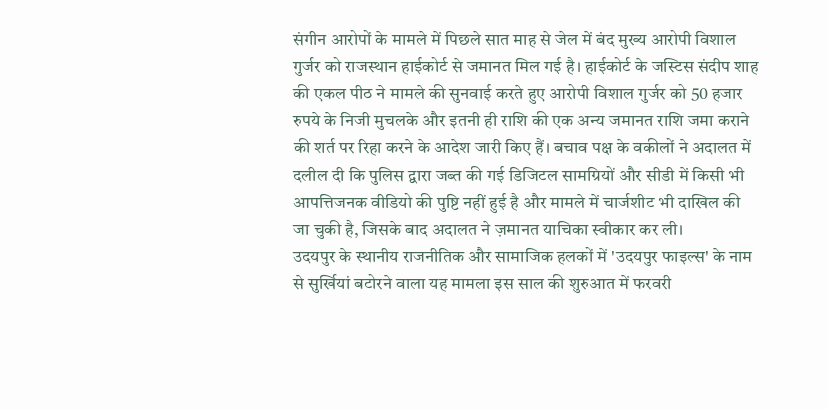संगीन आरोपों के मामले में पिछले सात माह से जेल में बंद मुख्य आरोपी विशाल गुर्जर को राजस्थान हाईकोर्ट से जमानत मिल गई है। हाईकोर्ट के जस्टिस संदीप शाह की एकल पीठ ने मामले की सुनवाई करते हुए आरोपी विशाल गुर्जर को 50 हजार रुपये के निजी मुचलके और इतनी ही राशि की एक अन्य जमानत राशि जमा कराने की शर्त पर रिहा करने के आदेश जारी किए हैं। बचाव पक्ष के वकीलों ने अदालत में दलील दी कि पुलिस द्वारा जब्त की गई डिजिटल सामग्रियों और सीडी में किसी भी आपत्तिजनक वीडियो की पुष्टि नहीं हुई है और मामले में चार्जशीट भी दाखिल की जा चुकी है, जिसके बाद अदालत ने ज़मानत याचिका स्वीकार कर ली।
उदयपुर के स्थानीय राजनीतिक और सामाजिक हलकों में 'उदयपुर फाइल्स' के नाम से सुर्खियां बटोरने वाला यह मामला इस साल की शुरुआत में फरवरी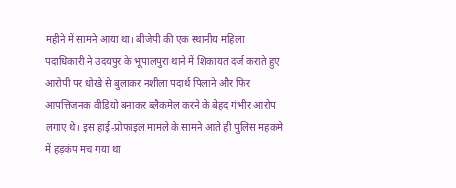महीने में सामने आया था। बीजेपी की एक स्थानीय महिला पदाधिकारी ने उदयपुर के भूपालपुरा थाने में शिकायत दर्ज कराते हुए आरोपी पर धोखे से बुलाकर नशीला पदार्थ पिलाने और फिर आपत्तिजनक वीडियो बनाकर ब्लैकमेल करने के बेहद गंभीर आरोप लगाए थे। इस हाई-प्रोफाइल मामले के सामने आते ही पुलिस महकमे में हड़कंप मच गया था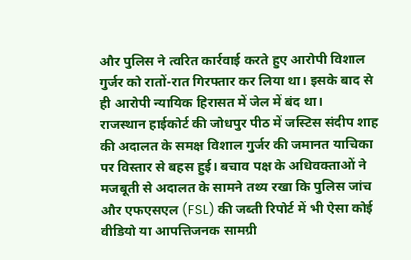और पुलिस ने त्वरित कार्रवाई करते हुए आरोपी विशाल गुर्जर को रातों-रात गिरफ्तार कर लिया था। इसके बाद से ही आरोपी न्यायिक हिरासत में जेल में बंद था।
राजस्थान हाईकोर्ट की जोधपुर पीठ में जस्टिस संदीप शाह की अदालत के समक्ष विशाल गुर्जर की जमानत याचिका पर विस्तार से बहस हुई। बचाव पक्ष के अधिवक्ताओं ने मजबूती से अदालत के सामने तथ्य रखा कि पुलिस जांच और एफएसएल (FSL) की जब्ती रिपोर्ट में भी ऐसा कोई वीडियो या आपत्तिजनक सामग्री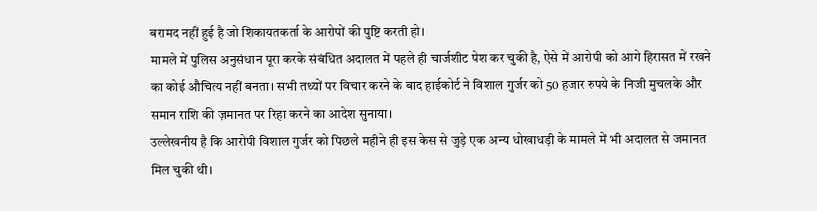बरामद नहीं हुई है जो शिकायतकर्ता के आरोपों की पुष्टि करती हो।
मामले में पुलिस अनुसंधान पूरा करके संबंधित अदालत में पहले ही चार्जशीट पेश कर चुकी है, ऐसे में आरोपी को आगे हिरासत में रखने का कोई औचित्य नहीं बनता। सभी तथ्यों पर विचार करने के बाद हाईकोर्ट ने विशाल गुर्जर को 50 हजार रुपये के निजी मुचलके और समान राशि की ज़मानत पर रिहा करने का आदेश सुनाया।
उल्लेखनीय है कि आरोपी विशाल गुर्जर को पिछले महीने ही इस केस से जुड़े एक अन्य धोखाधड़ी के मामले में भी अदालत से जमानत मिल चुकी थी।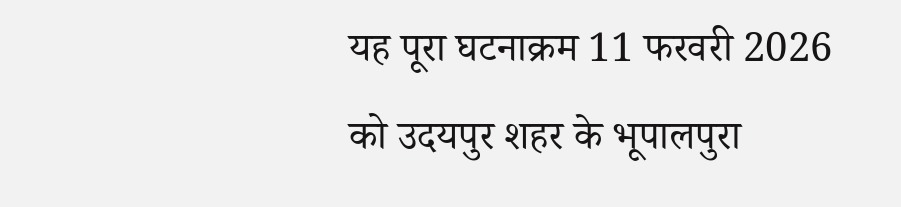यह पूरा घटनाक्रम 11 फरवरी 2026 को उदयपुर शहर के भूपालपुरा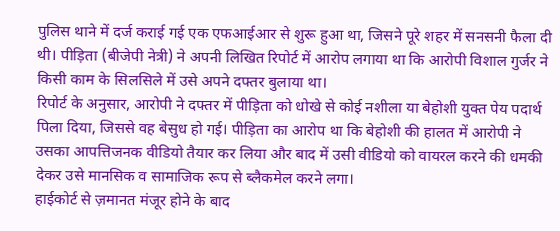पुलिस थाने में दर्ज कराई गई एक एफआईआर से शुरू हुआ था, जिसने पूरे शहर में सनसनी फैला दी थी। पीड़िता (बीजेपी नेत्री) ने अपनी लिखित रिपोर्ट में आरोप लगाया था कि आरोपी विशाल गुर्जर ने किसी काम के सिलसिले में उसे अपने दफ्तर बुलाया था।
रिपोर्ट के अनुसार, आरोपी ने दफ्तर में पीड़िता को धोखे से कोई नशीला या बेहोशी युक्त पेय पदार्थ पिला दिया, जिससे वह बेसुध हो गई। पीड़िता का आरोप था कि बेहोशी की हालत में आरोपी ने उसका आपत्तिजनक वीडियो तैयार कर लिया और बाद में उसी वीडियो को वायरल करने की धमकी देकर उसे मानसिक व सामाजिक रूप से ब्लैकमेल करने लगा।
हाईकोर्ट से ज़मानत मंजूर होने के बाद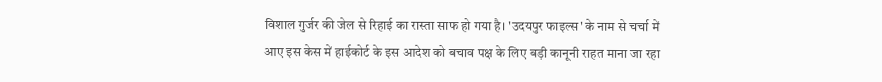विशाल गुर्जर की जेल से रिहाई का रास्ता साफ हो गया है। 'उदयपुर फाइल्स' के नाम से चर्चा में आए इस केस में हाईकोर्ट के इस आदेश को बचाव पक्ष के लिए बड़ी कानूनी राहत माना जा रहा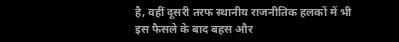है, वहीं दूसरी तरफ स्थानीय राजनीतिक हलकों में भी इस फैसले के बाद बहस और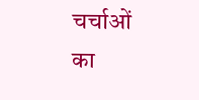चर्चाओं का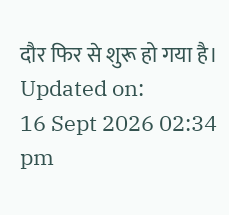दौर फिर से शुरू हो गया है।
Updated on:
16 Sept 2026 02:34 pm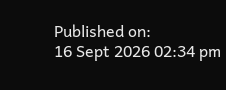Published on:
16 Sept 2026 02:34 pm